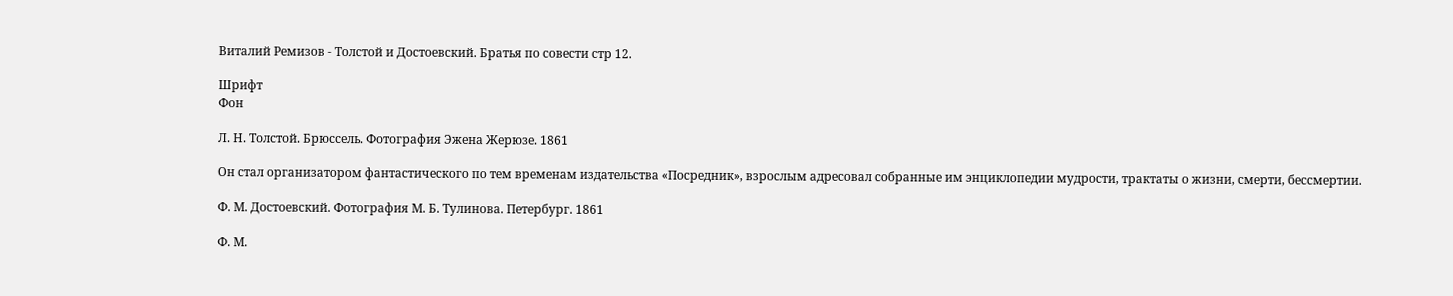Виталий Ремизов - Толстой и Достоевский. Братья по совести стр 12.

Шрифт
Фон

Л. Н. Толстой. Брюссель. Фотография Эжена Жерюзе. 1861

Он стал организатором фантастического по тем временам издательства «Посредник», взрослым адресовал собранные им энциклопедии мудрости, трактаты о жизни, смерти, бессмертии.

Ф. М. Достоевский. Фотография М. Б. Тулинова. Петербург. 1861

Ф. М.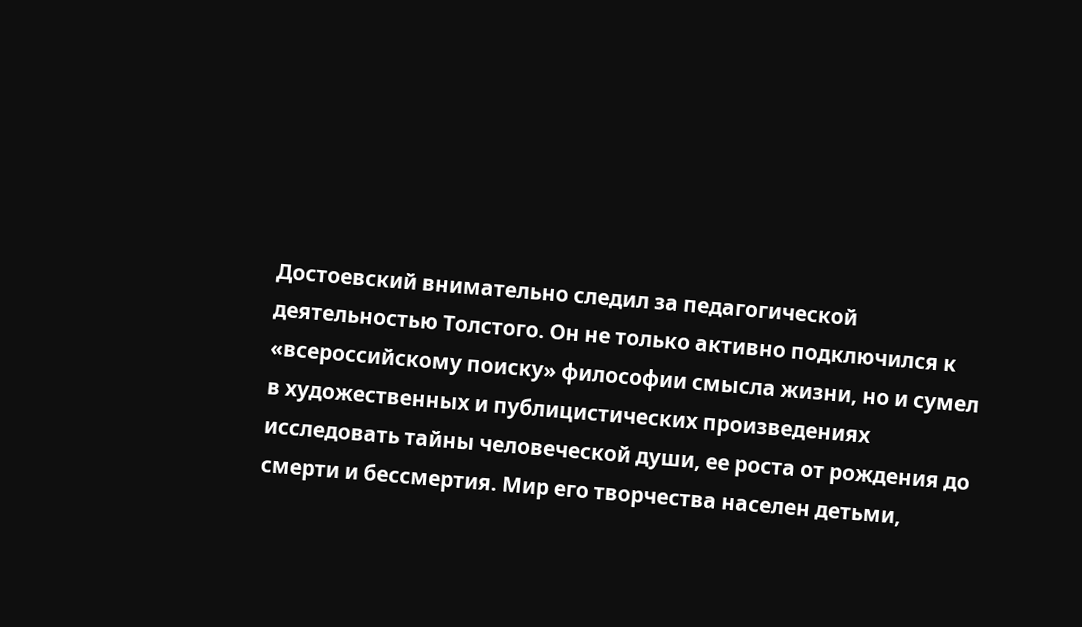Достоевский внимательно следил за педагогической деятельностью Толстого. Он не только активно подключился к «всероссийскому поиску» философии смысла жизни, но и сумел в художественных и публицистических произведениях исследовать тайны человеческой души, ее роста от рождения до смерти и бессмертия. Мир его творчества населен детьми,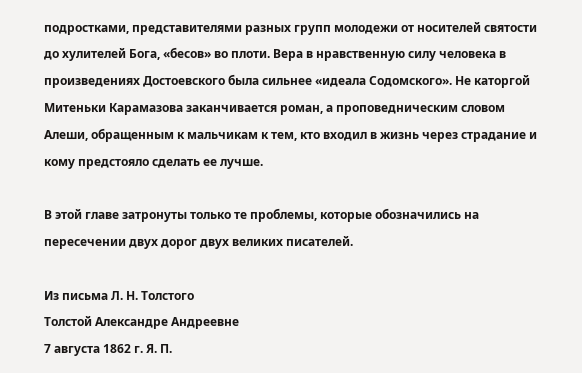подростками, представителями разных групп молодежи от носителей святости до хулителей Бога, «бесов» во плоти. Вера в нравственную силу человека в произведениях Достоевского была сильнее «идеала Содомского». Не каторгой Митеньки Карамазова заканчивается роман, а проповедническим словом Алеши, обращенным к мальчикам к тем, кто входил в жизнь через страдание и кому предстояло сделать ее лучше.

В этой главе затронуты только те проблемы, которые обозначились на пересечении двух дорог двух великих писателей.

Из письма Л. Н. Толстого
Толстой Александре Андреевне
7 августа 1862 г. Я. П.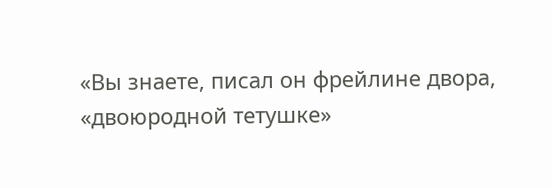«Вы знаете, писал он фрейлине двора, «двоюродной тетушке»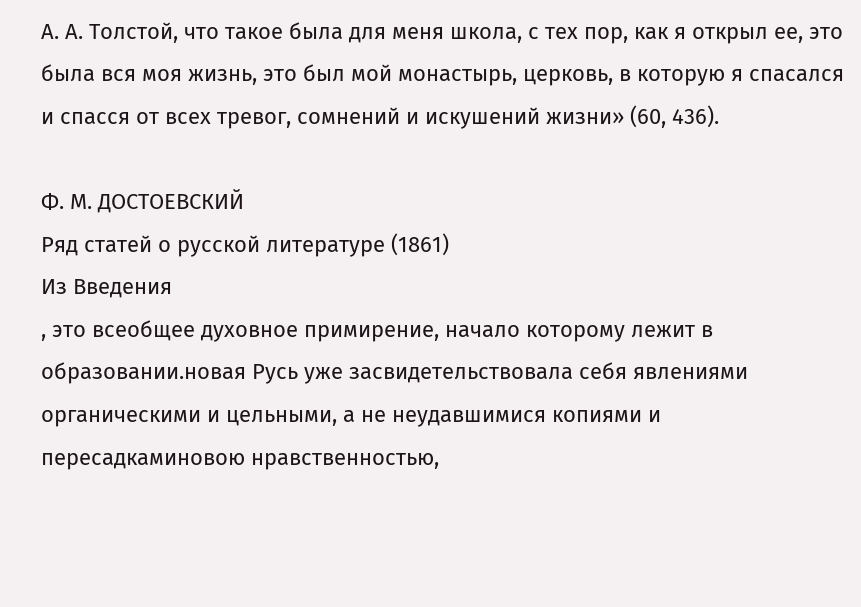А. А. Толстой, что такое была для меня школа, с тех пор, как я открыл ее, это была вся моя жизнь, это был мой монастырь, церковь, в которую я спасался и спасся от всех тревог, сомнений и искушений жизни» (60, 436).

Ф. М. ДОСТОЕВСКИЙ
Ряд статей о русской литературе (1861)
Из Введения
, это всеобщее духовное примирение, начало которому лежит в образовании.новая Русь уже засвидетельствовала себя явлениями органическими и цельными, а не неудавшимися копиями и пересадкаминовою нравственностью,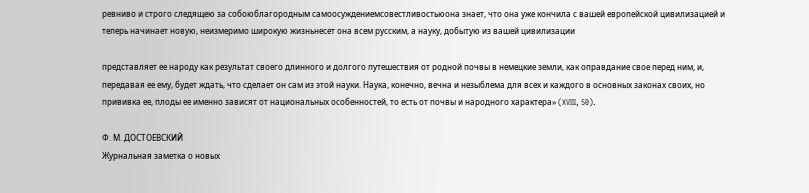ревниво и строго следящею за собоюблагородным самоосуждениемсовестливостьюона знает, что она уже кончила с вашей европейской цивилизацией и теперь начинает новую, неизмеримо широкую жизньнесет она всем русским, а науку, добытую из вашей цивилизации

представляет ее народу как результат своего длинного и долгого путешествия от родной почвы в немецкие земли, как оправдание свое перед ним, и, передавая ее ему, будет ждать, что сделает он сам из этой науки. Наука, конечно, вечна и незыблема для всех и каждого в основных законах своих, но прививка ее, плоды ее именно зависят от национальных особенностей, то есть от почвы и народного характера» (XVIII, 50).

Ф. М. ДОСТОЕВСКИЙ
Журнальная заметка о новых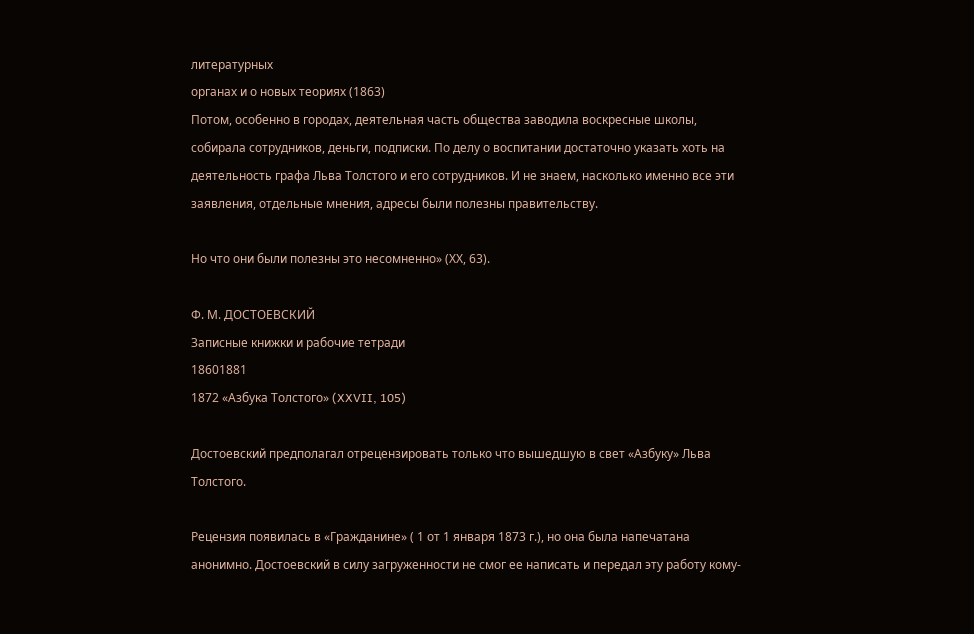литературных
органах и о новых теориях (1863)
Потом, особенно в городах, деятельная часть общества заводила воскресные школы, собирала сотрудников, деньги, подписки. По делу о воспитании достаточно указать хоть на деятельность графа Льва Толстого и его сотрудников. И не знаем, насколько именно все эти заявления, отдельные мнения, адресы были полезны правительству.

Но что они были полезны это несомненно» (ХХ, 63).

Ф. М. ДОСТОЕВСКИЙ
Записные книжки и рабочие тетради
18601881
1872 «Азбука Толстого» (XXVII, 105)

Достоевский предполагал отрецензировать только что вышедшую в свет «Азбуку» Льва Толстого.

Рецензия появилась в «Гражданине» ( 1 от 1 января 1873 г.), но она была напечатана анонимно. Достоевский в силу загруженности не смог ее написать и передал эту работу кому-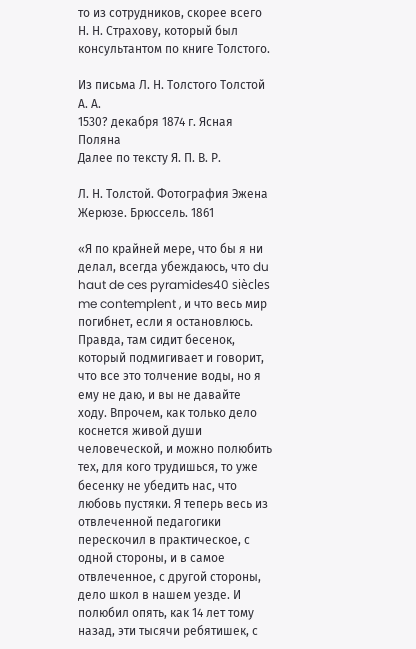то из сотрудников, скорее всего Н. Н. Страхову, который был консультантом по книге Толстого.

Из письма Л. Н. Толстого Толстой А. А.
1530? декабря 1874 г. Ясная Поляна
Далее по тексту Я. П. В. Р.

Л. Н. Толстой. Фотография Эжена Жерюзе. Брюссель. 1861

«Я по крайней мере, что бы я ни делал, всегда убеждаюсь, что du haut de ces pyramides40 siècles me contemplent , и что весь мир погибнет, если я остановлюсь. Правда, там сидит бесенок, который подмигивает и говорит, что все это толчение воды, но я ему не даю, и вы не давайте ходу. Впрочем, как только дело коснется живой души человеческой, и можно полюбить тех, для кого трудишься, то уже бесенку не убедить нас, что любовь пустяки. Я теперь весь из отвлеченной педагогики перескочил в практическое, с одной стороны, и в самое отвлеченное, с другой стороны, дело школ в нашем уезде. И полюбил опять, как 14 лет тому назад, эти тысячи ребятишек, с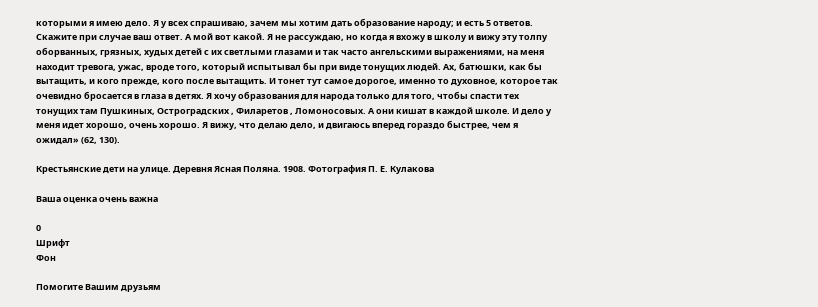которыми я имею дело. Я у всех спрашиваю, зачем мы хотим дать образование народу; и есть 5 ответов. Скажите при случае ваш ответ. А мой вот какой. Я не рассуждаю, но когда я вхожу в школу и вижу эту толпу оборванных, грязных, худых детей с их светлыми глазами и так часто ангельскими выражениями, на меня находит тревога, ужас, вроде того, который испытывал бы при виде тонущих людей. Ах, батюшки, как бы вытащить, и кого прежде, кого после вытащить. И тонет тут самое дорогое, именно то духовное, которое так очевидно бросается в глаза в детях. Я хочу образования для народа только для того, чтобы спасти тех тонущих там Пушкиных, Остроградских , Филаретов , Ломоносовых. А они кишат в каждой школе. И дело у меня идет хорошо, очень хорошо. Я вижу, что делаю дело, и двигаюсь вперед гораздо быстрее, чем я ожидал» (62, 130).

Крестьянские дети на улице. Деревня Ясная Поляна. 1908. Фотография П. Е. Кулакова

Ваша оценка очень важна

0
Шрифт
Фон

Помогите Вашим друзьям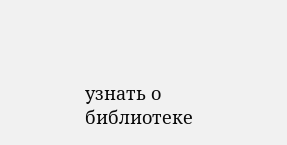узнать о библиотеке